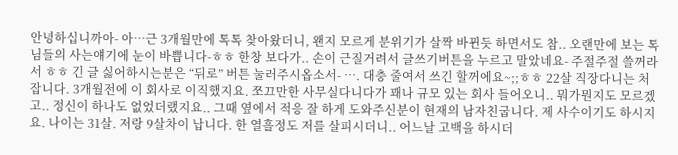안녕하십니까아- 아…근 3개월만에 톡톡 찾아왔더니, 왠지 모르게 분위기가 살짝 바뀐듯 하면서도 참.. 오랜만에 보는 톡님들의 사는얘기에 눈이 바쁩니다-ㅎㅎ 한창 보다가.. 손이 근질거려서 글쓰기버튼을 누르고 말았네요- 주절주절 쓸꺼라서 ㅎㅎ 긴 글 싫어하시는분은 “뒤로” 버튼 눌러주시옵소서- …. 대충 줄여서 쓰긴 할꺼에요~;;ㅎㅎ 22살 직장다니는 처잡니다. 3개월전에 이 회사로 이직했지요. 쪼끄만한 사무실다니다가 꽤나 규모 있는 회사 들어오니.. 뭐가뭔지도 모르겠고.. 정신이 하나도 없었더랬지요.. 그때 옆에서 적응 잘 하게 도와주신분이 현재의 남자친굽니다. 제 사수이기도 하시지요. 나이는 31살. 저랑 9살차이 납니다. 한 열흘정도 저를 살피시더니.. 어느날 고백을 하시더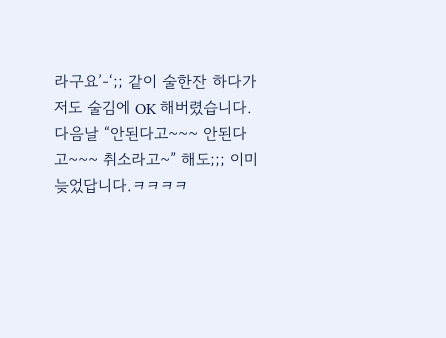라구요’-‘;; 같이 술한잔 하다가 저도 술김에 OK 해버렸습니다. 다음날 “안된다고~~~ 안된다고~~~ 취소라고~” 해도;;; 이미 늦었답니다.ㅋㅋㅋㅋ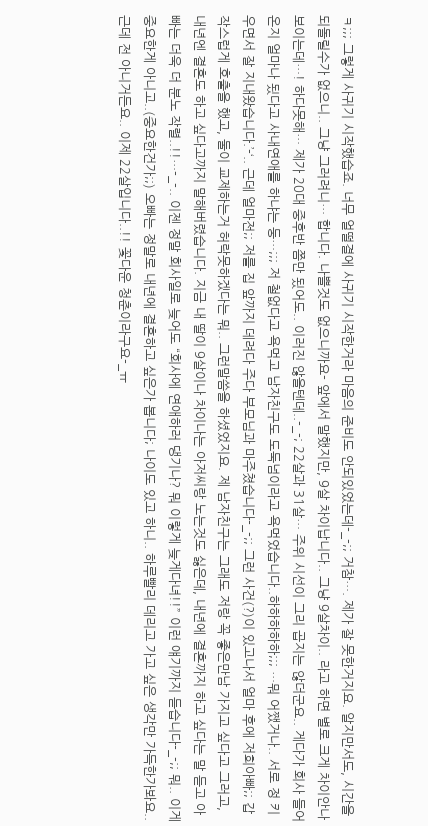ㅋ;;; 그렇게 사귀기 시작했습죠. 너무 얼떨결에 사귀기 시작한거라 마음의 준비도 안되있었는데-_-;; 거참…. 제가 잘 못한거지요. 알지만서도, 시간을 되돌릴수가 없으니.. 그냥 그러려니… 합니다. 나쁠것도 없으니까요- 앞에서 말했지만, 9살 차이납니다.. 그냥 9살차이.. 라고 하면 별로 크게 차이안나보이는데…! 하다못해… 제가 20대 중후반 쯤만 됬어도.. 이러진 않을텐데..-_-; 22살과 31살… 주위 시선이 그리 곱지는 않더군요.. 게다가 회사 들어온지 얼마나 됬다고 사내연애를 하냐는 둥…;;; 저 철없다고 욕먹고 남자친구도 도둑넘이라고 욕먹었습니다..하하하하하;;; …뭐 어쨌거나.. 서로 정 키우면서 잘 지내왔습니다.’-‘.. 근데 얼마전;; 저를 집 앞까지 데려다 주다 부모님과 마주쳤습니다-_-;; 그런 사건(?)이 있고나서 얼마 후에 저희아빠;; 갑작스럽게 호출을 했고, 둘이 교제하는거 허락못하겠다는 뭐.. 그런말씀을 하셨었지요. 제 남자친구는 그래도 저랑 꼭 좋은만남 가지고 싶다고 그러고, 내년엔 결혼도 하고 싶다고까지 말해버렸습니다. 지금 내 딸이 9살이나 차이나는 아저씨랑 노는것도 싫은데, 내년에 결혼까지 하고 싶다는 말 듣고 아빠는 더욱 더 분노 작렬..!!…-_-.. 이젠 정말 회사일로 늦어도 “회사에 연애하러 댕기나? 뭐 이렇게 늦게다녀!!” 이런 얘기까지 듣습니다-_-;; 뭐.. 이게 중요한게 아니고..(중요한건가;;) 오빠는 정말로 내년에 결혼하고 싶은가 봅니다; 나이도 있고 하니.. 하루빨리 데리고 가고 싶은 생각만 가득한가봐요.. 근데 전 아니거든요.. 이제 22살입니다..!! 꽃다운 청춘이라구요-_ㅠ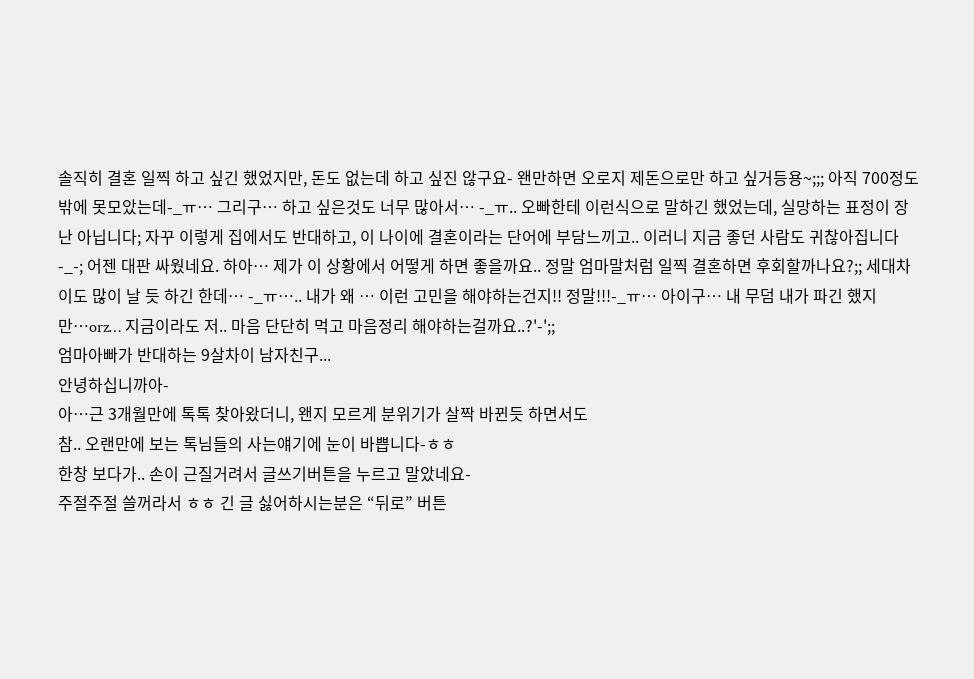솔직히 결혼 일찍 하고 싶긴 했었지만, 돈도 없는데 하고 싶진 않구요- 왠만하면 오로지 제돈으로만 하고 싶거등용~;;; 아직 700정도 밖에 못모았는데-_ㅠ… 그리구… 하고 싶은것도 너무 많아서… -_ㅠ.. 오빠한테 이런식으로 말하긴 했었는데, 실망하는 표정이 장난 아닙니다; 자꾸 이렇게 집에서도 반대하고, 이 나이에 결혼이라는 단어에 부담느끼고.. 이러니 지금 좋던 사람도 귀찮아집니다-_-; 어젠 대판 싸웠네요. 하아… 제가 이 상황에서 어떻게 하면 좋을까요.. 정말 엄마말처럼 일찍 결혼하면 후회할까나요?;; 세대차이도 많이 날 듯 하긴 한데… -_ㅠ….. 내가 왜 … 이런 고민을 해야하는건지!! 정말!!!-_ㅠ… 아이구… 내 무덤 내가 파긴 했지만…orz… 지금이라도 저.. 마음 단단히 먹고 마음정리 해야하는걸까요..?'-';;
엄마아빠가 반대하는 9살차이 남자친구...
안녕하십니까아-
아…근 3개월만에 톡톡 찾아왔더니, 왠지 모르게 분위기가 살짝 바뀐듯 하면서도
참.. 오랜만에 보는 톡님들의 사는얘기에 눈이 바쁩니다-ㅎㅎ
한창 보다가.. 손이 근질거려서 글쓰기버튼을 누르고 말았네요-
주절주절 쓸꺼라서 ㅎㅎ 긴 글 싫어하시는분은 “뒤로” 버튼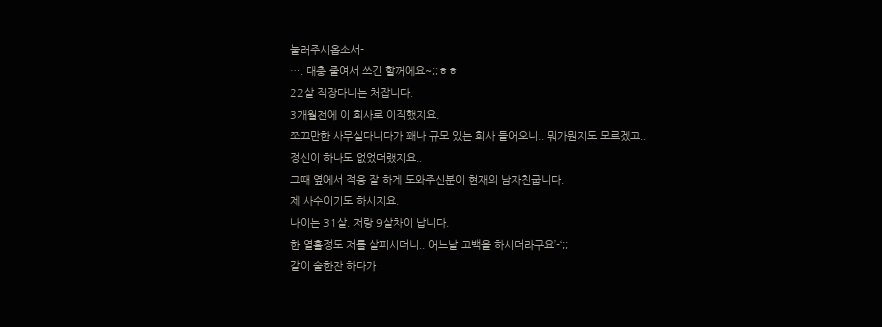눌러주시옵소서-
…. 대충 줄여서 쓰긴 할꺼에요~;;ㅎㅎ
22살 직장다니는 처잡니다.
3개월전에 이 회사로 이직했지요.
쪼끄만한 사무실다니다가 꽤나 규모 있는 회사 들어오니.. 뭐가뭔지도 모르겠고..
정신이 하나도 없었더랬지요..
그때 옆에서 적응 잘 하게 도와주신분이 현재의 남자친굽니다.
제 사수이기도 하시지요.
나이는 31살. 저랑 9살차이 납니다.
한 열흘정도 저를 살피시더니.. 어느날 고백을 하시더라구요’-‘;;
같이 술한잔 하다가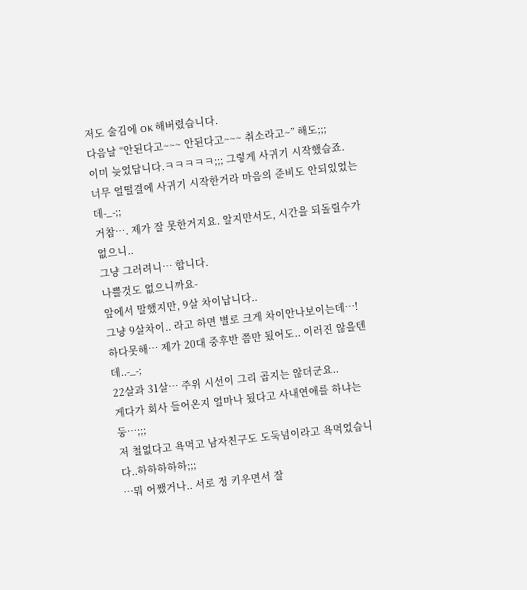저도 술김에 OK 해버렸습니다.
다음날 “안된다고~~~ 안된다고~~~ 취소라고~” 해도;;;
이미 늦었답니다.ㅋㅋㅋㅋㅋ;;; 그렇게 사귀기 시작했습죠.
너무 얼떨결에 사귀기 시작한거라 마음의 준비도 안되있었는데-_-;;
거참…. 제가 잘 못한거지요. 알지만서도, 시간을 되돌릴수가 없으니..
그냥 그러려니… 합니다.
나쁠것도 없으니까요-
앞에서 말했지만, 9살 차이납니다..
그냥 9살차이.. 라고 하면 별로 크게 차이안나보이는데…!
하다못해… 제가 20대 중후반 쯤만 됬어도.. 이러진 않을텐데..-_-;
22살과 31살… 주위 시선이 그리 곱지는 않더군요..
게다가 회사 들어온지 얼마나 됬다고 사내연애를 하냐는 둥…;;;
저 철없다고 욕먹고 남자친구도 도둑넘이라고 욕먹었습니다..하하하하하;;;
…뭐 어쨌거나.. 서로 정 키우면서 잘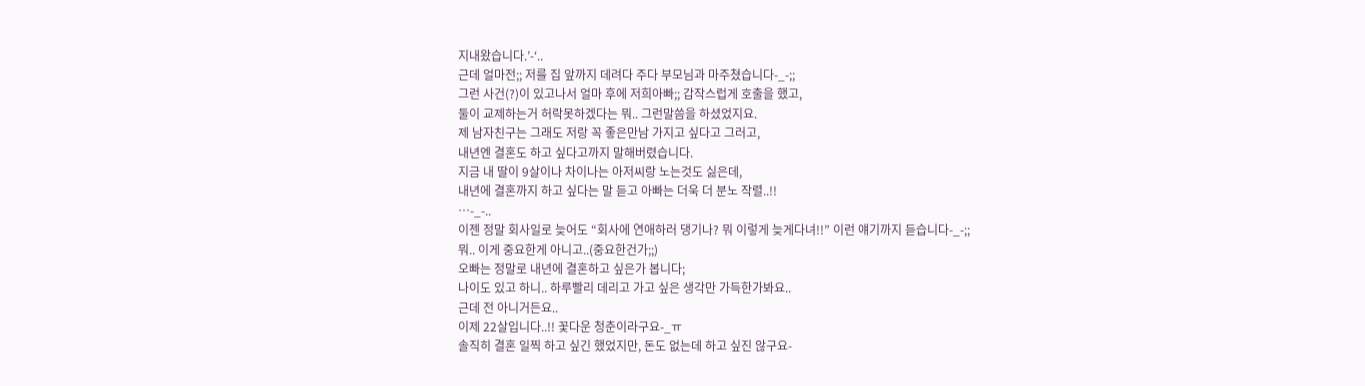지내왔습니다.’-‘..
근데 얼마전;; 저를 집 앞까지 데려다 주다 부모님과 마주쳤습니다-_-;;
그런 사건(?)이 있고나서 얼마 후에 저희아빠;; 갑작스럽게 호출을 했고,
둘이 교제하는거 허락못하겠다는 뭐.. 그런말씀을 하셨었지요.
제 남자친구는 그래도 저랑 꼭 좋은만남 가지고 싶다고 그러고,
내년엔 결혼도 하고 싶다고까지 말해버렸습니다.
지금 내 딸이 9살이나 차이나는 아저씨랑 노는것도 싫은데,
내년에 결혼까지 하고 싶다는 말 듣고 아빠는 더욱 더 분노 작렬..!!
…-_-..
이젠 정말 회사일로 늦어도 “회사에 연애하러 댕기나? 뭐 이렇게 늦게다녀!!” 이런 얘기까지 듣습니다-_-;;
뭐.. 이게 중요한게 아니고..(중요한건가;;)
오빠는 정말로 내년에 결혼하고 싶은가 봅니다;
나이도 있고 하니.. 하루빨리 데리고 가고 싶은 생각만 가득한가봐요..
근데 전 아니거든요..
이제 22살입니다..!! 꽃다운 청춘이라구요-_ㅠ
솔직히 결혼 일찍 하고 싶긴 했었지만, 돈도 없는데 하고 싶진 않구요-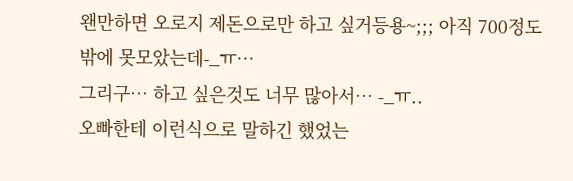왠만하면 오로지 제돈으로만 하고 싶거등용~;;; 아직 700정도 밖에 못모았는데-_ㅠ…
그리구… 하고 싶은것도 너무 많아서… -_ㅠ..
오빠한테 이런식으로 말하긴 했었는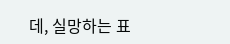데, 실망하는 표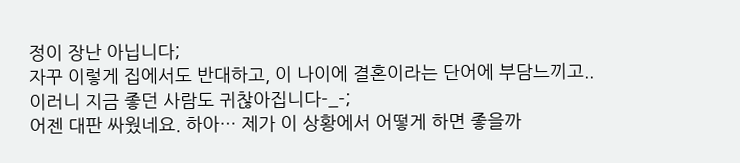정이 장난 아닙니다;
자꾸 이렇게 집에서도 반대하고, 이 나이에 결혼이라는 단어에 부담느끼고..
이러니 지금 좋던 사람도 귀찮아집니다-_-;
어젠 대판 싸웠네요. 하아… 제가 이 상황에서 어떻게 하면 좋을까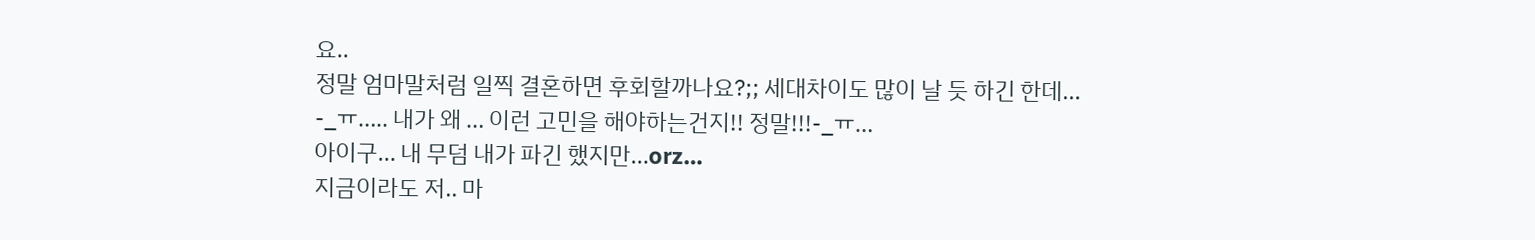요..
정말 엄마말처럼 일찍 결혼하면 후회할까나요?;; 세대차이도 많이 날 듯 하긴 한데…
-_ㅠ….. 내가 왜 … 이런 고민을 해야하는건지!! 정말!!!-_ㅠ…
아이구… 내 무덤 내가 파긴 했지만…orz…
지금이라도 저.. 마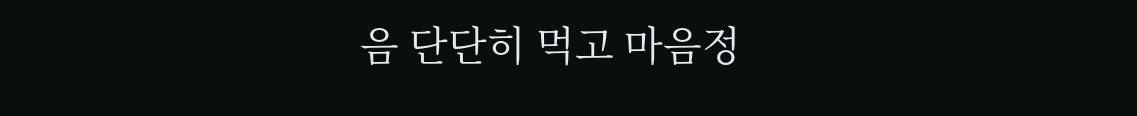음 단단히 먹고 마음정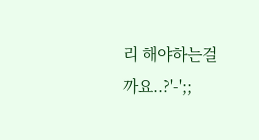리 해야하는걸까요..?'-';;